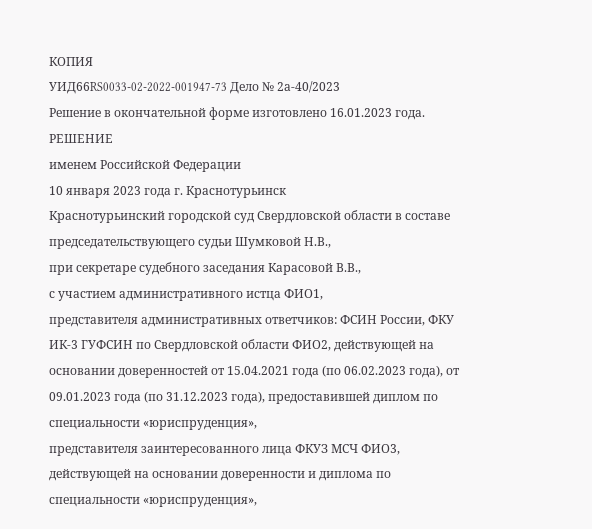КОПИЯ
УИД66RS0033-02-2022-001947-73 Дело № 2а-40/2023
Решение в окончательной форме изготовлено 16.01.2023 года.
РЕШЕНИЕ
именем Российской Федерации
10 января 2023 года г. Краснотурьинск
Краснотурьинский городской суд Свердловской области в составе
председательствующего судьи Шумковой Н.В.,
при секретаре судебного заседания Карасовой В.В.,
с участием административного истца ФИО1,
представителя административных ответчиков: ФСИН России, ФКУ ИК-3 ГУФСИН по Свердловской области ФИО2, действующей на основании доверенностей от 15.04.2021 года (по 06.02.2023 года), от 09.01.2023 года (по 31.12.2023 года), предоставившей диплом по специальности «юриспруденция»,
представителя заинтересованного лица ФКУЗ МСЧ ФИО3, действующей на основании доверенности и диплома по специальности «юриспруденция»,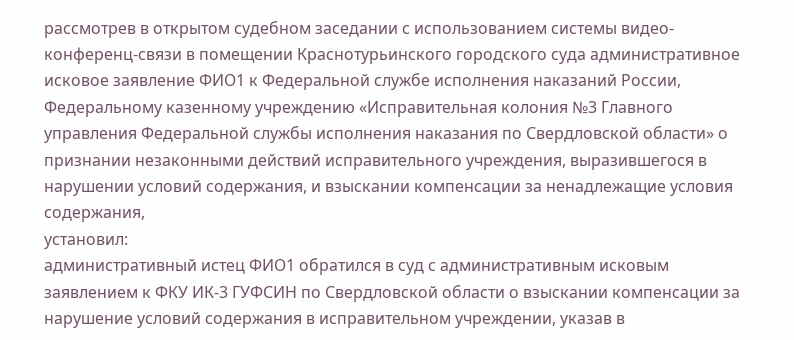рассмотрев в открытом судебном заседании с использованием системы видео-конференц-связи в помещении Краснотурьинского городского суда административное исковое заявление ФИО1 к Федеральной службе исполнения наказаний России, Федеральному казенному учреждению «Исправительная колония №3 Главного управления Федеральной службы исполнения наказания по Свердловской области» о признании незаконными действий исправительного учреждения, выразившегося в нарушении условий содержания, и взыскании компенсации за ненадлежащие условия содержания,
установил:
административный истец ФИО1 обратился в суд с административным исковым заявлением к ФКУ ИК-3 ГУФСИН по Свердловской области о взыскании компенсации за нарушение условий содержания в исправительном учреждении, указав в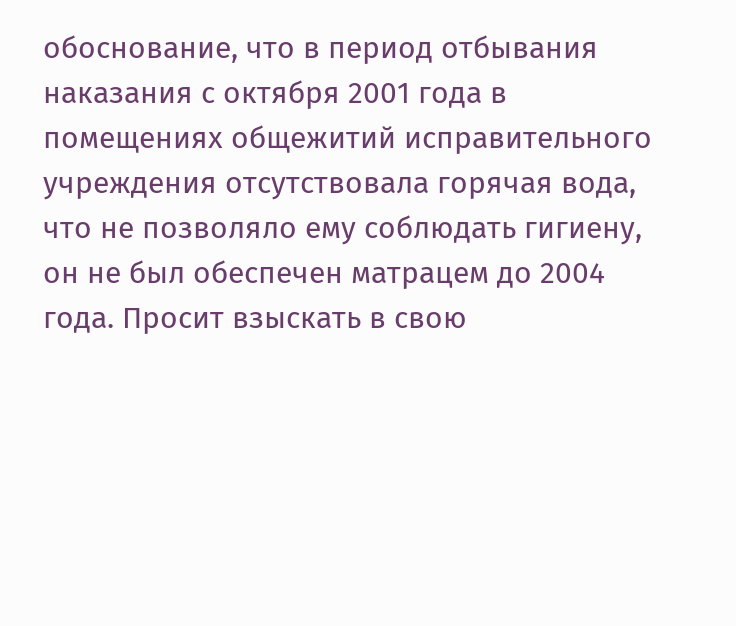обоснование, что в период отбывания наказания с октября 2001 года в помещениях общежитий исправительного учреждения отсутствовала горячая вода, что не позволяло ему соблюдать гигиену, он не был обеспечен матрацем до 2004 года. Просит взыскать в свою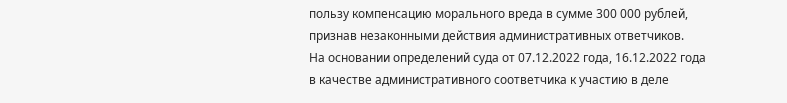пользу компенсацию морального вреда в сумме 300 000 рублей, признав незаконными действия административных ответчиков.
На основании определений суда от 07.12.2022 года, 16.12.2022 года в качестве административного соответчика к участию в деле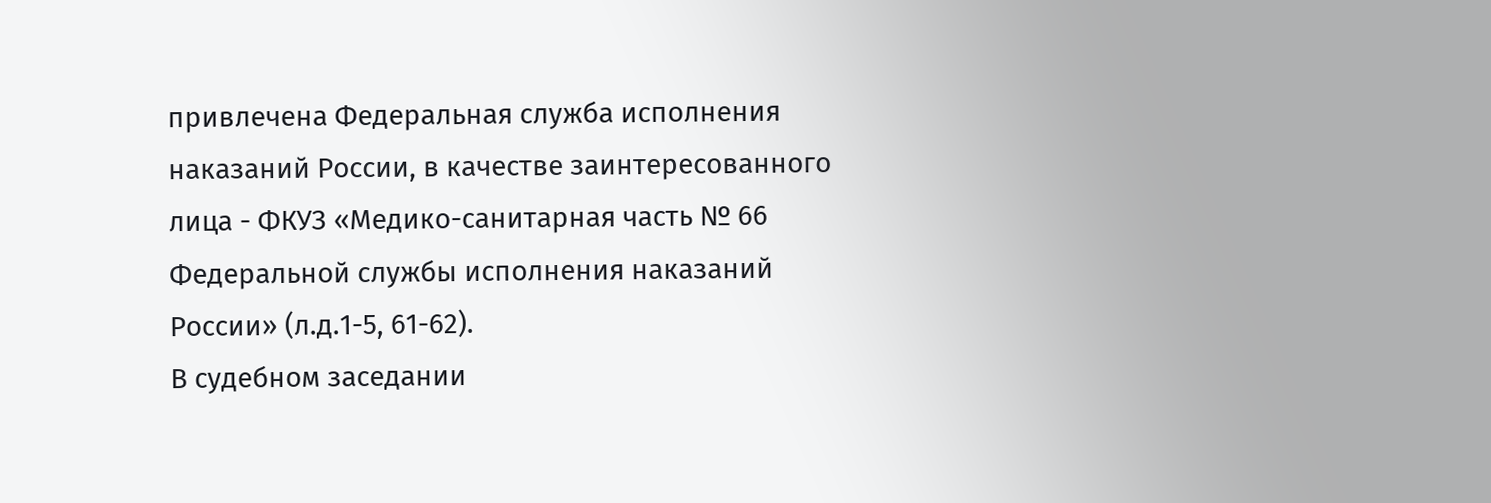привлечена Федеральная служба исполнения наказаний России, в качестве заинтересованного лица - ФКУЗ «Медико-санитарная часть № 66 Федеральной службы исполнения наказаний России» (л.д.1-5, 61-62).
В судебном заседании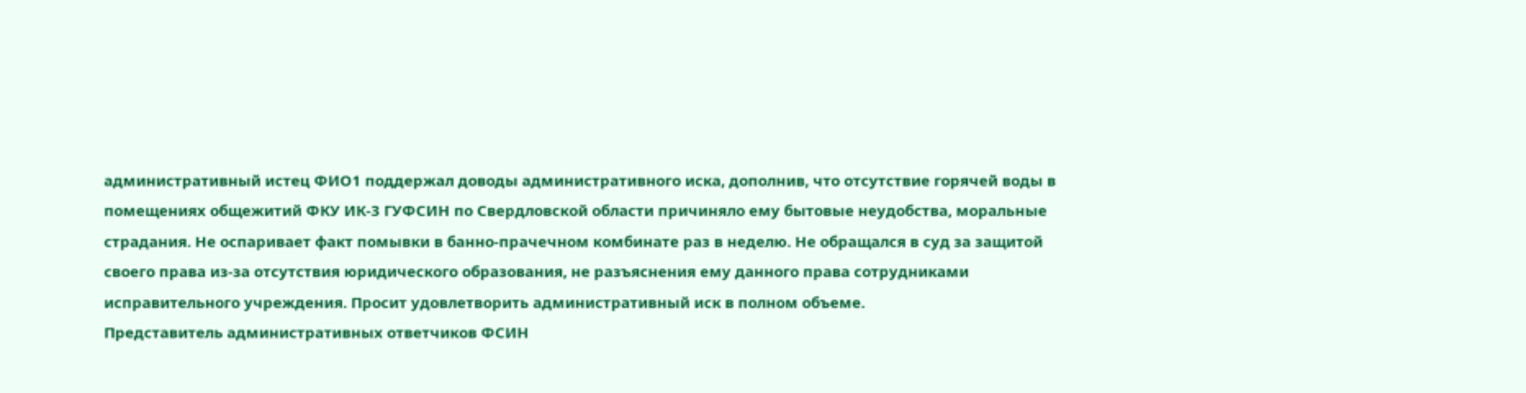административный истец ФИО1 поддержал доводы административного иска, дополнив, что отсутствие горячей воды в помещениях общежитий ФКУ ИК-3 ГУФСИН по Свердловской области причиняло ему бытовые неудобства, моральные страдания. Не оспаривает факт помывки в банно-прачечном комбинате раз в неделю. Не обращался в суд за защитой своего права из-за отсутствия юридического образования, не разъяснения ему данного права сотрудниками исправительного учреждения. Просит удовлетворить административный иск в полном объеме.
Представитель административных ответчиков ФСИН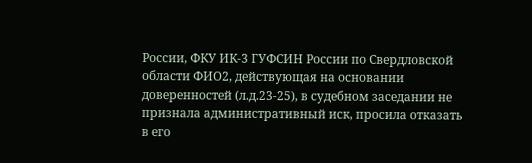России, ФКУ ИК-3 ГУФСИН России по Свердловской области ФИО2, действующая на основании доверенностей (л.д.23-25), в судебном заседании не признала административный иск, просила отказать в его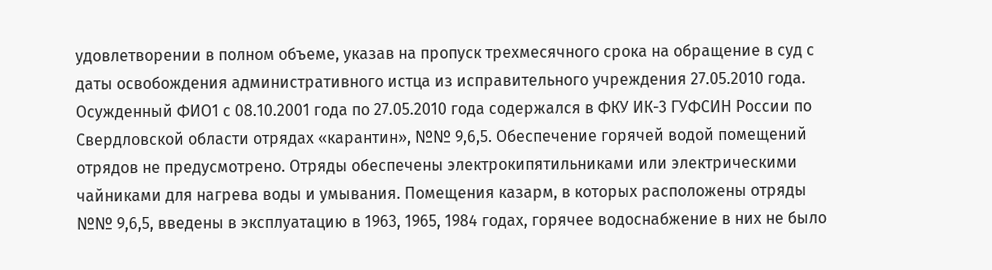удовлетворении в полном объеме, указав на пропуск трехмесячного срока на обращение в суд с даты освобождения административного истца из исправительного учреждения 27.05.2010 года. Осужденный ФИО1 с 08.10.2001 года по 27.05.2010 года содержался в ФКУ ИК-3 ГУФСИН России по Свердловской области отрядах «карантин», №№ 9,6,5. Обеспечение горячей водой помещений отрядов не предусмотрено. Отряды обеспечены электрокипятильниками или электрическими чайниками для нагрева воды и умывания. Помещения казарм, в которых расположены отряды №№ 9,6,5, введены в эксплуатацию в 1963, 1965, 1984 годах, горячее водоснабжение в них не было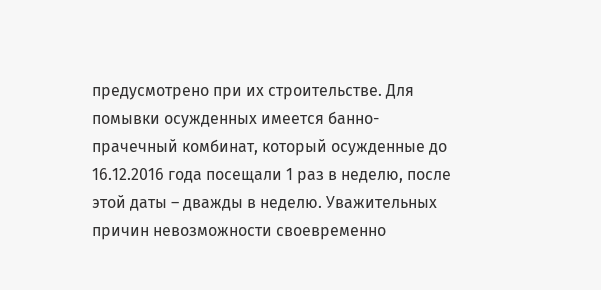предусмотрено при их строительстве. Для помывки осужденных имеется банно-прачечный комбинат, который осужденные до 16.12.2016 года посещали 1 раз в неделю, после этой даты – дважды в неделю. Уважительных причин невозможности своевременно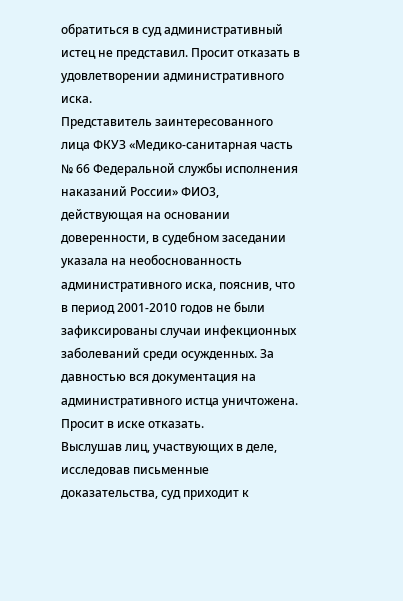обратиться в суд административный истец не представил. Просит отказать в удовлетворении административного иска.
Представитель заинтересованного лица ФКУЗ «Медико-санитарная часть № 66 Федеральной службы исполнения наказаний России» ФИО3, действующая на основании доверенности, в судебном заседании указала на необоснованность административного иска, пояснив, что в период 2001-2010 годов не были зафиксированы случаи инфекционных заболеваний среди осужденных. За давностью вся документация на административного истца уничтожена. Просит в иске отказать.
Выслушав лиц, участвующих в деле, исследовав письменные доказательства, суд приходит к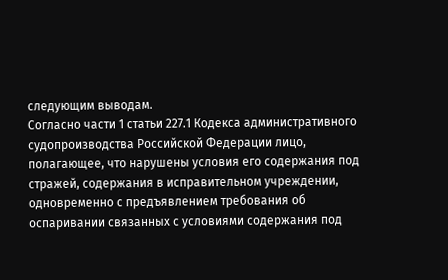следующим выводам.
Согласно части 1 статьи 227.1 Кодекса административного судопроизводства Российской Федерации лицо, полагающее, что нарушены условия его содержания под стражей, содержания в исправительном учреждении, одновременно с предъявлением требования об оспаривании связанных с условиями содержания под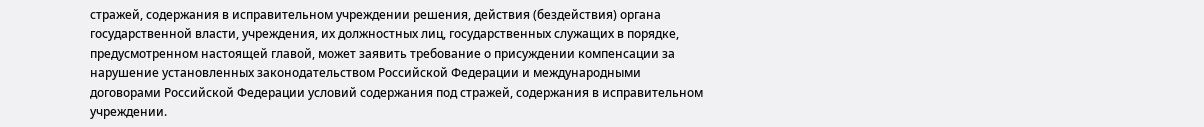стражей, содержания в исправительном учреждении решения, действия (бездействия) органа государственной власти, учреждения, их должностных лиц, государственных служащих в порядке, предусмотренном настоящей главой, может заявить требование о присуждении компенсации за нарушение установленных законодательством Российской Федерации и международными договорами Российской Федерации условий содержания под стражей, содержания в исправительном учреждении.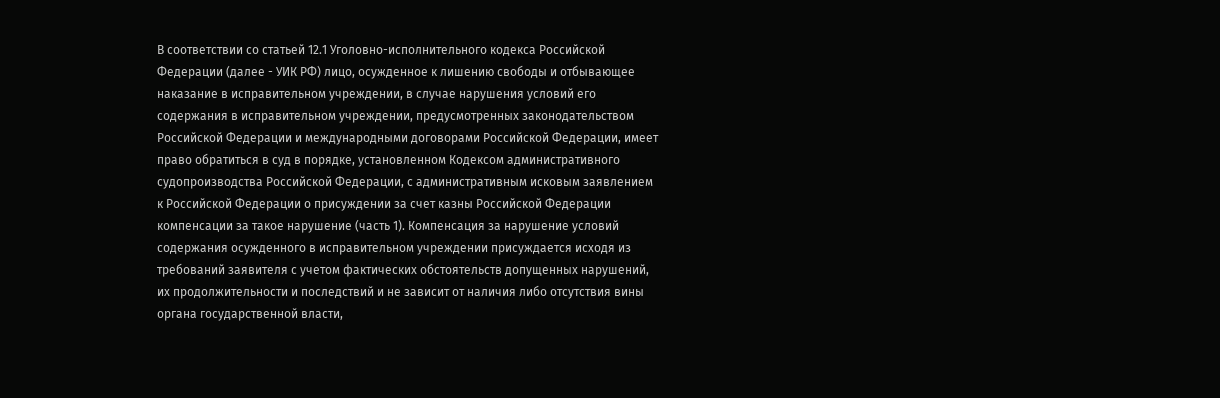В соответствии со статьей 12.1 Уголовно-исполнительного кодекса Российской Федерации (далее - УИК РФ) лицо, осужденное к лишению свободы и отбывающее наказание в исправительном учреждении, в случае нарушения условий его содержания в исправительном учреждении, предусмотренных законодательством Российской Федерации и международными договорами Российской Федерации, имеет право обратиться в суд в порядке, установленном Кодексом административного судопроизводства Российской Федерации, с административным исковым заявлением к Российской Федерации о присуждении за счет казны Российской Федерации компенсации за такое нарушение (часть 1). Компенсация за нарушение условий содержания осужденного в исправительном учреждении присуждается исходя из требований заявителя с учетом фактических обстоятельств допущенных нарушений, их продолжительности и последствий и не зависит от наличия либо отсутствия вины органа государственной власти,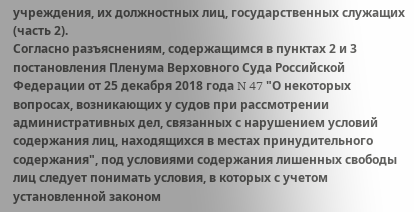учреждения, их должностных лиц, государственных служащих (часть 2).
Согласно разъяснениям, содержащимся в пунктах 2 и 3 постановления Пленума Верховного Суда Российской Федерации от 25 декабря 2018 года N 47 "О некоторых вопросах, возникающих у судов при рассмотрении административных дел, связанных с нарушением условий содержания лиц, находящихся в местах принудительного содержания", под условиями содержания лишенных свободы лиц следует понимать условия, в которых с учетом установленной законом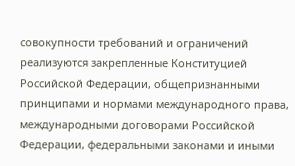совокупности требований и ограничений реализуются закрепленные Конституцией Российской Федерации, общепризнанными принципами и нормами международного права, международными договорами Российской Федерации, федеральными законами и иными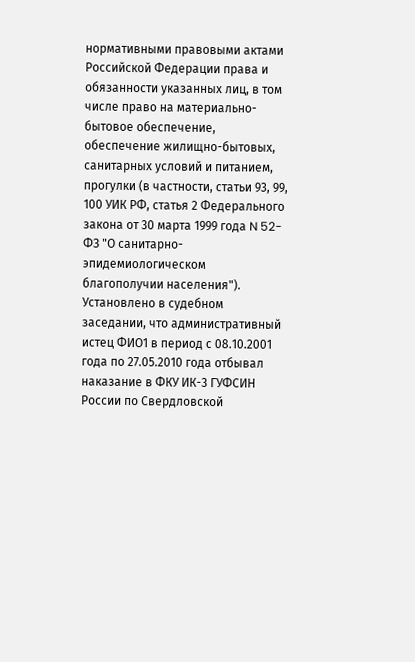нормативными правовыми актами Российской Федерации права и обязанности указанных лиц, в том числе право на материально-бытовое обеспечение, обеспечение жилищно-бытовых, санитарных условий и питанием, прогулки (в частности, статьи 93, 99, 100 УИК РФ, статья 2 Федерального закона от 30 марта 1999 года N 52-ФЗ "О санитарно-эпидемиологическом благополучии населения").
Установлено в судебном заседании, что административный истец ФИО1 в период с 08.10.2001 года по 27.05.2010 года отбывал наказание в ФКУ ИК-3 ГУФСИН России по Свердловской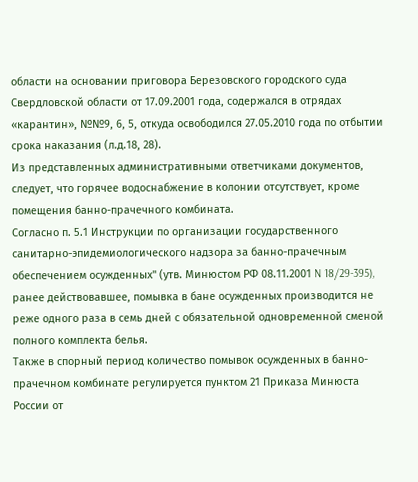области на основании приговора Березовского городского суда Свердловской области от 17.09.2001 года, содержался в отрядах «карантин», №№9, 6, 5, откуда освободился 27.05.2010 года по отбытии срока наказания (л.д.18, 28).
Из представленных административными ответчиками документов, следует, что горячее водоснабжение в колонии отсутствует, кроме помещения банно-прачечного комбината.
Согласно п. 5.1 Инструкции по организации государственного санитарно-эпидемиологического надзора за банно-прачечным обеспечением осужденных" (утв. Минюстом РФ 08.11.2001 N 18/29-395), ранее действовавшее, помывка в бане осужденных производится не реже одного раза в семь дней с обязательной одновременной сменой полного комплекта белья.
Также в спорный период количество помывок осужденных в банно-прачечном комбинате регулируется пунктом 21 Приказа Минюста России от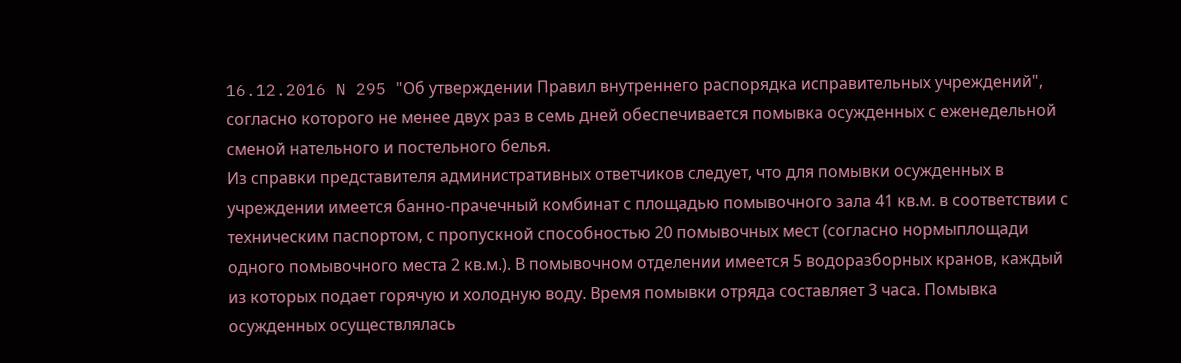16.12.2016 N 295 "Об утверждении Правил внутреннего распорядка исправительных учреждений", согласно которого не менее двух раз в семь дней обеспечивается помывка осужденных с еженедельной сменой нательного и постельного белья.
Из справки представителя административных ответчиков следует, что для помывки осужденных в учреждении имеется банно-прачечный комбинат с площадью помывочного зала 41 кв.м. в соответствии с техническим паспортом, с пропускной способностью 20 помывочных мест (согласно нормыплощади одного помывочного места 2 кв.м.). В помывочном отделении имеется 5 водоразборных кранов, каждый из которых подает горячую и холодную воду. Время помывки отряда составляет 3 часа. Помывка осужденных осуществлялась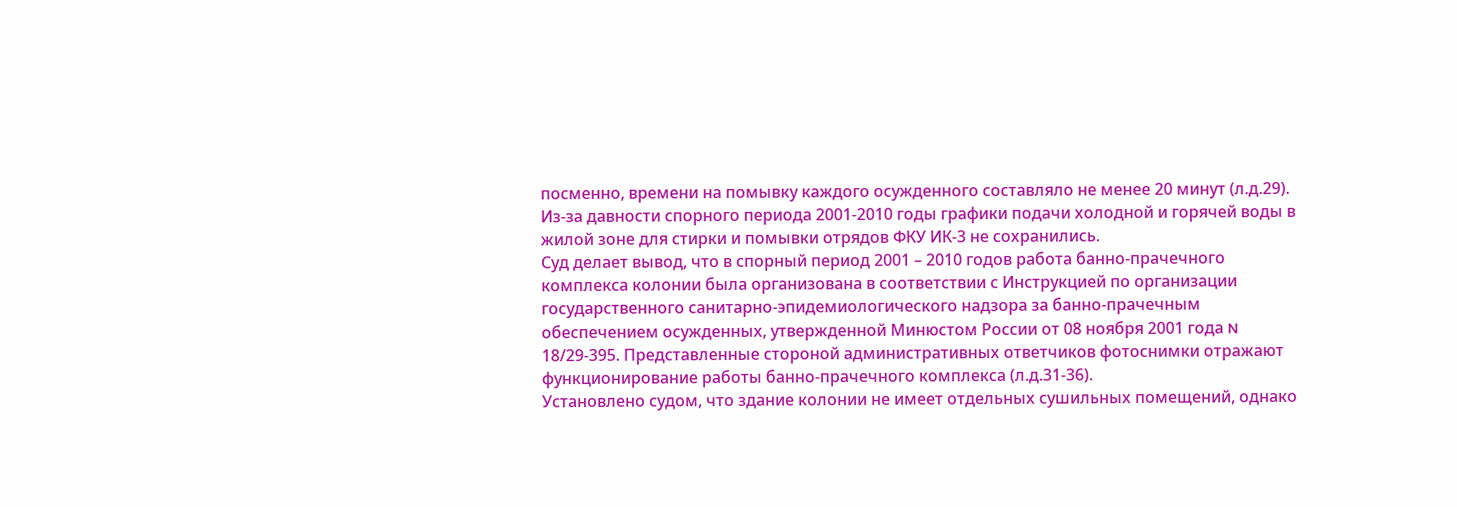посменно, времени на помывку каждого осужденного составляло не менее 20 минут (л.д.29).
Из-за давности спорного периода 2001-2010 годы графики подачи холодной и горячей воды в жилой зоне для стирки и помывки отрядов ФКУ ИК-3 не сохранились.
Суд делает вывод, что в спорный период 2001 – 2010 годов работа банно-прачечного комплекса колонии была организована в соответствии с Инструкцией по организации государственного санитарно-эпидемиологического надзора за банно-прачечным обеспечением осужденных, утвержденной Минюстом России от 08 ноября 2001 года N 18/29-395. Представленные стороной административных ответчиков фотоснимки отражают функционирование работы банно-прачечного комплекса (л.д.31-36).
Установлено судом, что здание колонии не имеет отдельных сушильных помещений, однако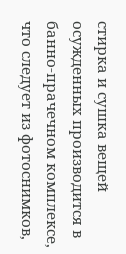стирка и сушка вещей осужденных производится в банно-прачечном комплексе, что следует из фотоснимков,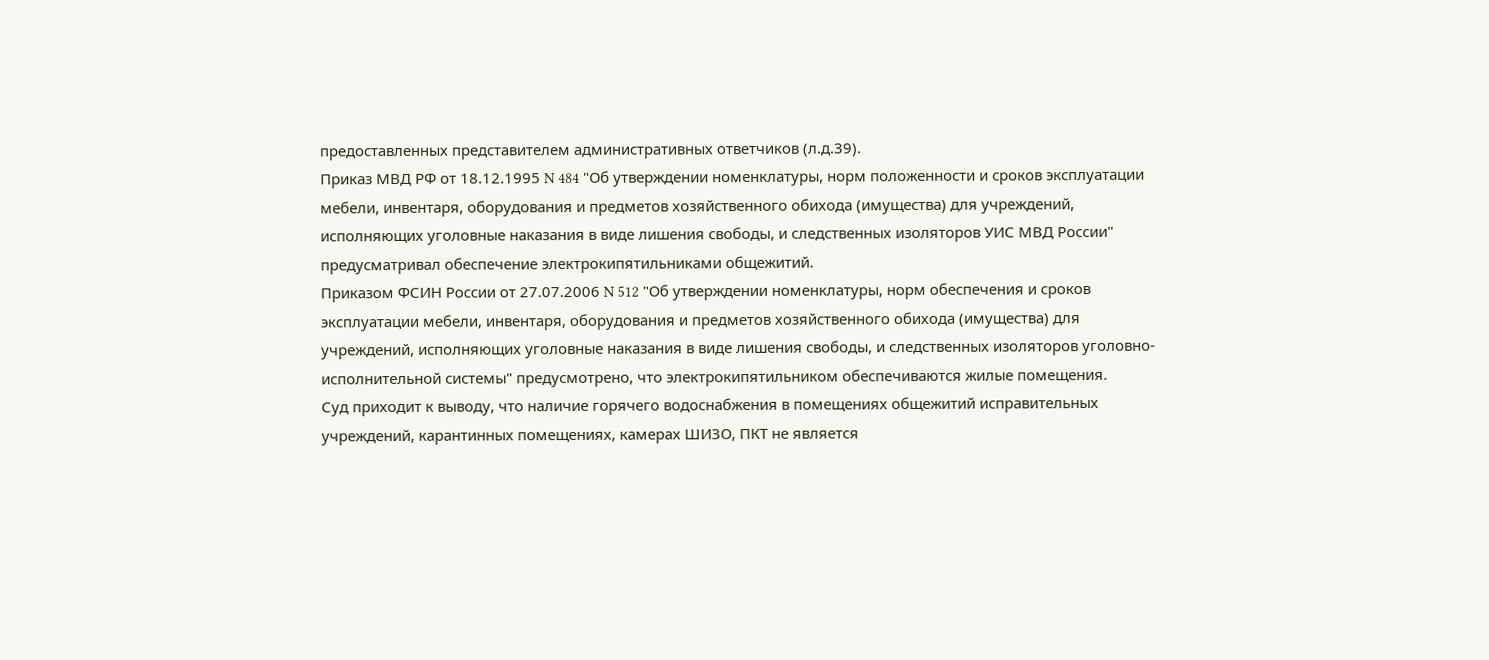предоставленных представителем административных ответчиков (л.д.39).
Приказ МВД РФ от 18.12.1995 N 484 "Об утверждении номенклатуры, норм положенности и сроков эксплуатации мебели, инвентаря, оборудования и предметов хозяйственного обихода (имущества) для учреждений, исполняющих уголовные наказания в виде лишения свободы, и следственных изоляторов УИС МВД России" предусматривал обеспечение электрокипятильниками общежитий.
Приказом ФСИН России от 27.07.2006 N 512 "Об утверждении номенклатуры, норм обеспечения и сроков эксплуатации мебели, инвентаря, оборудования и предметов хозяйственного обихода (имущества) для учреждений, исполняющих уголовные наказания в виде лишения свободы, и следственных изоляторов уголовно-исполнительной системы" предусмотрено, что электрокипятильником обеспечиваются жилые помещения.
Суд приходит к выводу, что наличие горячего водоснабжения в помещениях общежитий исправительных учреждений, карантинных помещениях, камерах ШИЗО, ПКТ не является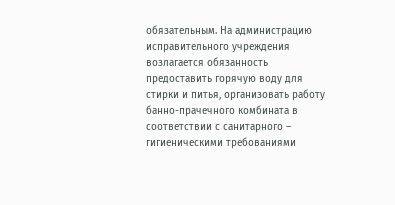обязательным. На администрацию исправительного учреждения возлагается обязанность предоставить горячую воду для стирки и питья, организовать работу банно-прачечного комбината в соответствии с санитарного – гигиеническими требованиями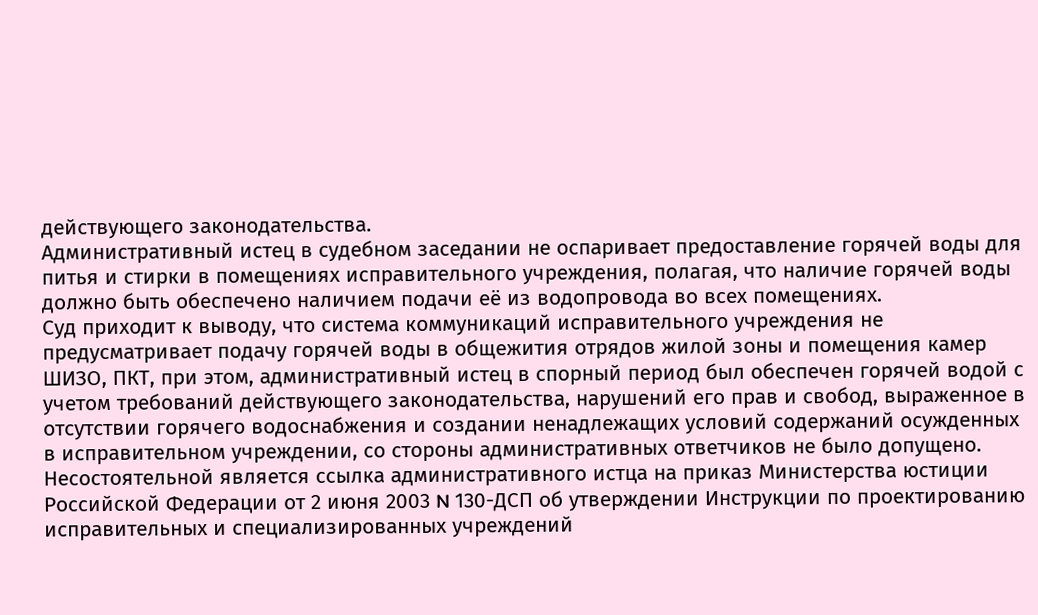действующего законодательства.
Административный истец в судебном заседании не оспаривает предоставление горячей воды для питья и стирки в помещениях исправительного учреждения, полагая, что наличие горячей воды должно быть обеспечено наличием подачи её из водопровода во всех помещениях.
Суд приходит к выводу, что система коммуникаций исправительного учреждения не предусматривает подачу горячей воды в общежития отрядов жилой зоны и помещения камер ШИЗО, ПКТ, при этом, административный истец в спорный период был обеспечен горячей водой с учетом требований действующего законодательства, нарушений его прав и свобод, выраженное в отсутствии горячего водоснабжения и создании ненадлежащих условий содержаний осужденных в исправительном учреждении, со стороны административных ответчиков не было допущено.
Несостоятельной является ссылка административного истца на приказ Министерства юстиции Российской Федерации от 2 июня 2003 N 130-ДСП об утверждении Инструкции по проектированию исправительных и специализированных учреждений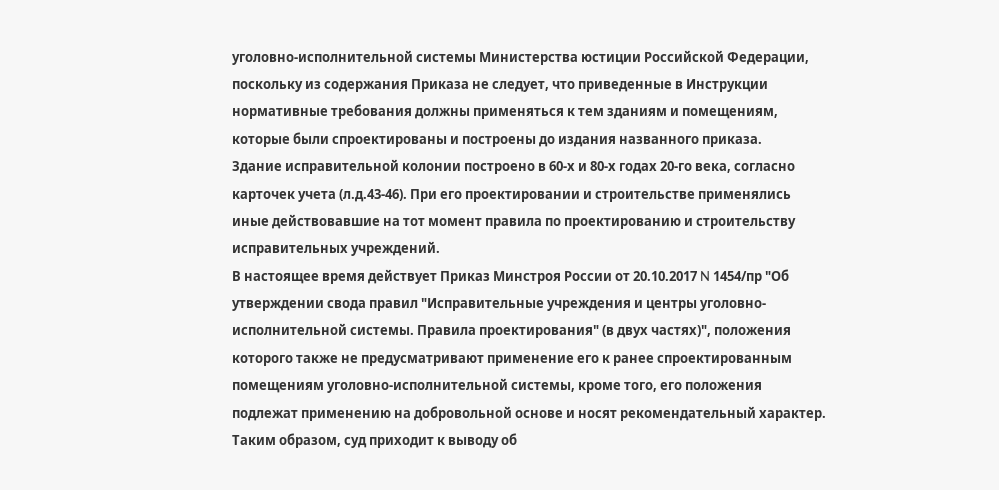уголовно-исполнительной системы Министерства юстиции Российской Федерации, поскольку из содержания Приказа не следует, что приведенные в Инструкции нормативные требования должны применяться к тем зданиям и помещениям, которые были спроектированы и построены до издания названного приказа.
Здание исправительной колонии построено в 60-х и 80-х годах 20-го века, согласно карточек учета (л.д.43-46). При его проектировании и строительстве применялись иные действовавшие на тот момент правила по проектированию и строительству исправительных учреждений.
В настоящее время действует Приказ Минстроя России от 20.10.2017 N 1454/пр "Об утверждении свода правил "Исправительные учреждения и центры уголовно-исполнительной системы. Правила проектирования" (в двух частях)", положения которого также не предусматривают применение его к ранее спроектированным помещениям уголовно-исполнительной системы, кроме того, его положения подлежат применению на добровольной основе и носят рекомендательный характер.
Таким образом, суд приходит к выводу об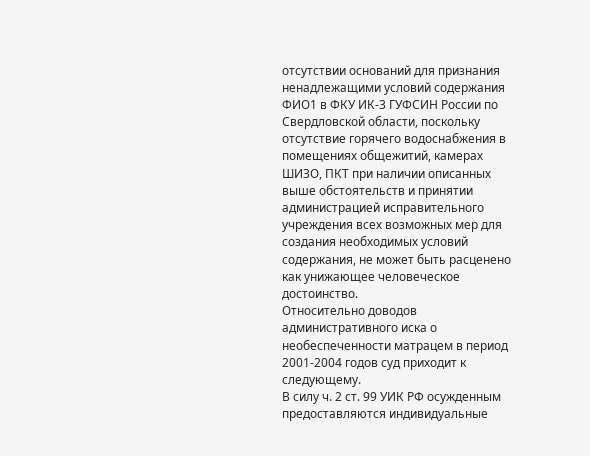отсутствии оснований для признания ненадлежащими условий содержания ФИО1 в ФКУ ИК-3 ГУФСИН России по Свердловской области, поскольку отсутствие горячего водоснабжения в помещениях общежитий, камерах ШИЗО, ПКТ при наличии описанных выше обстоятельств и принятии администрацией исправительного учреждения всех возможных мер для создания необходимых условий содержания, не может быть расценено как унижающее человеческое достоинство.
Относительно доводов административного иска о необеспеченности матрацем в период 2001-2004 годов суд приходит к следующему.
В силу ч. 2 ст. 99 УИК РФ осужденным предоставляются индивидуальные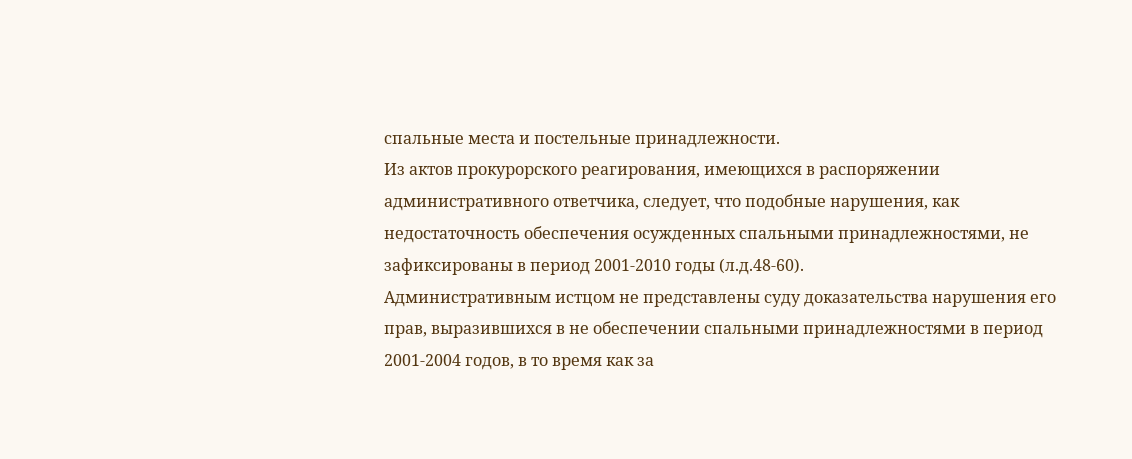спальные места и постельные принадлежности.
Из актов прокурорского реагирования, имеющихся в распоряжении административного ответчика, следует, что подобные нарушения, как недостаточность обеспечения осужденных спальными принадлежностями, не зафиксированы в период 2001-2010 годы (л.д.48-60).
Административным истцом не представлены суду доказательства нарушения его прав, выразившихся в не обеспечении спальными принадлежностями в период 2001-2004 годов, в то время как за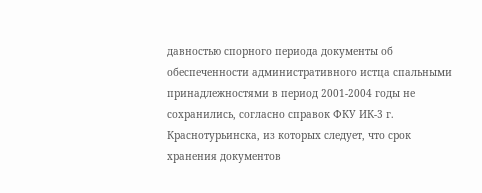давностью спорного периода документы об обеспеченности административного истца спальными принадлежностями в период 2001-2004 годы не сохранились, согласно справок ФКУ ИК-3 г. Краснотурьинска, из которых следует, что срок хранения документов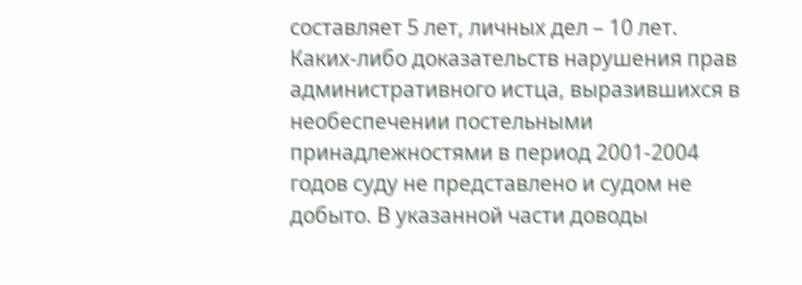составляет 5 лет, личных дел – 10 лет.
Каких-либо доказательств нарушения прав административного истца, выразившихся в необеспечении постельными принадлежностями в период 2001-2004 годов суду не представлено и судом не добыто. В указанной части доводы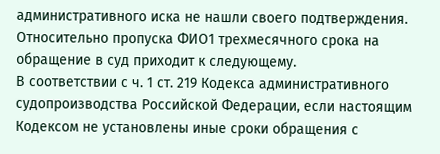административного иска не нашли своего подтверждения.
Относительно пропуска ФИО1 трехмесячного срока на обращение в суд приходит к следующему.
В соответствии с ч. 1 ст. 219 Кодекса административного судопроизводства Российской Федерации, если настоящим Кодексом не установлены иные сроки обращения с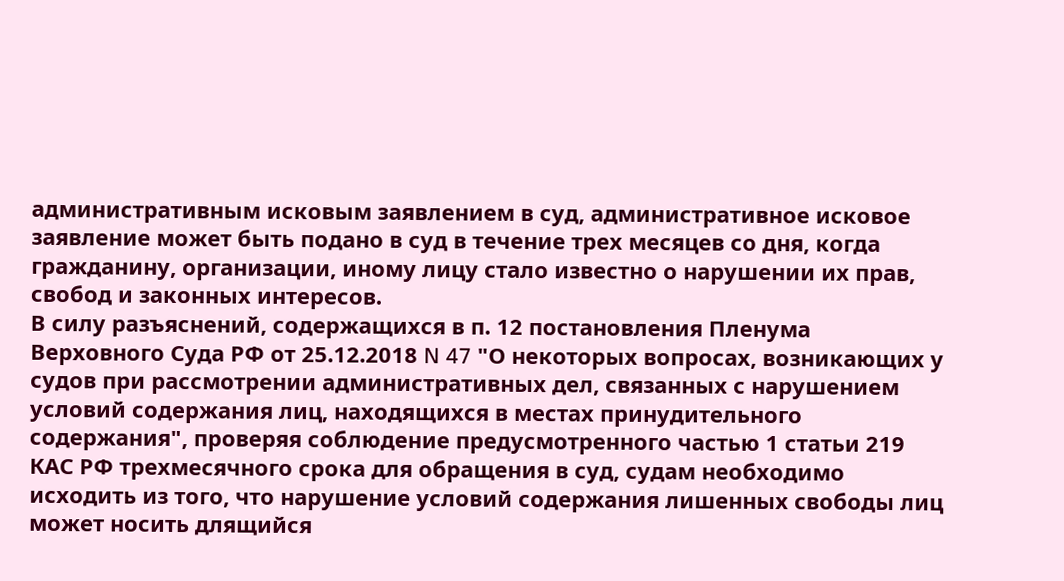административным исковым заявлением в суд, административное исковое заявление может быть подано в суд в течение трех месяцев со дня, когда гражданину, организации, иному лицу стало известно о нарушении их прав, свобод и законных интересов.
В силу разъяснений, содержащихся в п. 12 постановления Пленума Верховного Суда РФ от 25.12.2018 N 47 "О некоторых вопросах, возникающих у судов при рассмотрении административных дел, связанных с нарушением условий содержания лиц, находящихся в местах принудительного содержания", проверяя соблюдение предусмотренного частью 1 статьи 219 КАС РФ трехмесячного срока для обращения в суд, судам необходимо исходить из того, что нарушение условий содержания лишенных свободы лиц может носить длящийся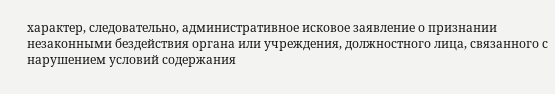характер, следовательно, административное исковое заявление о признании незаконными бездействия органа или учреждения, должностного лица, связанного с нарушением условий содержания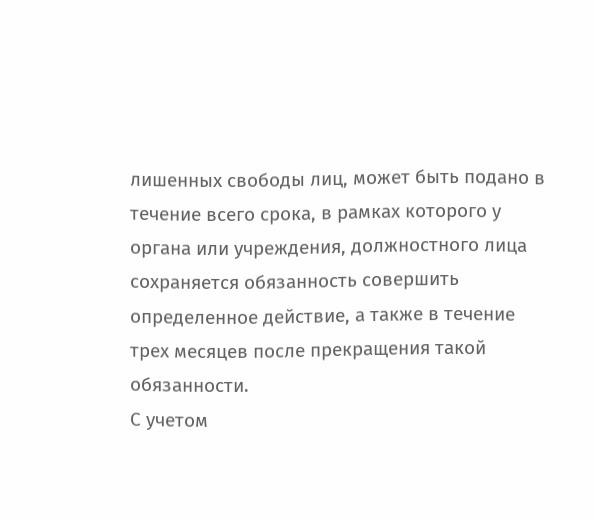лишенных свободы лиц, может быть подано в течение всего срока, в рамках которого у органа или учреждения, должностного лица сохраняется обязанность совершить определенное действие, а также в течение трех месяцев после прекращения такой обязанности.
С учетом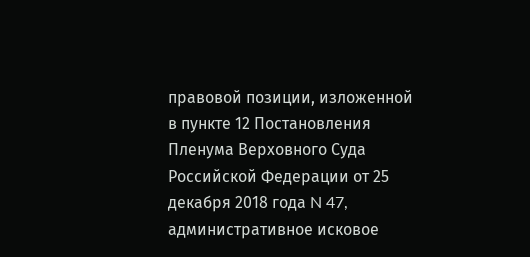правовой позиции, изложенной в пункте 12 Постановления Пленума Верховного Суда Российской Федерации от 25 декабря 2018 года N 47, административное исковое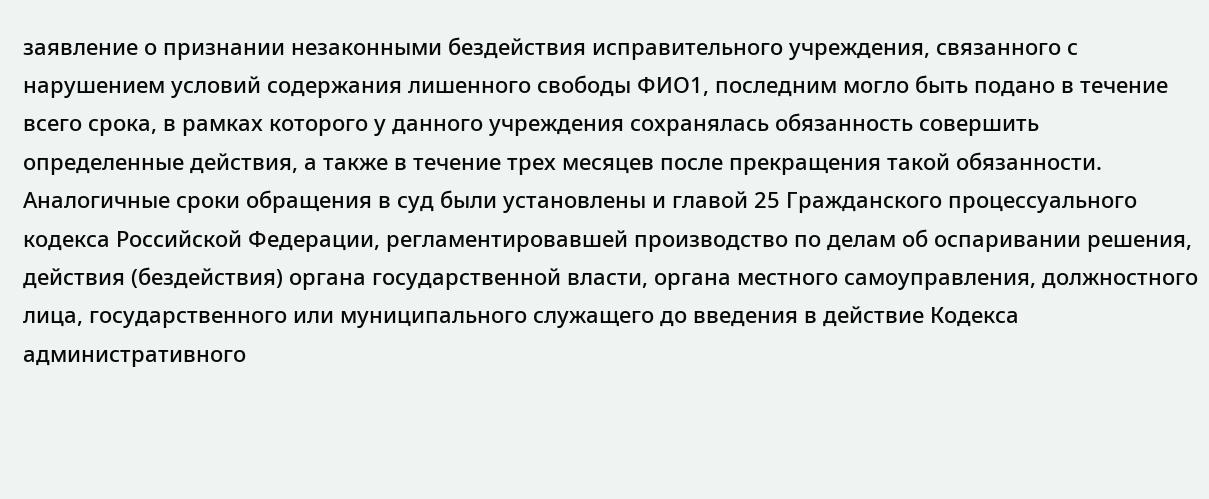заявление о признании незаконными бездействия исправительного учреждения, связанного с нарушением условий содержания лишенного свободы ФИО1, последним могло быть подано в течение всего срока, в рамках которого у данного учреждения сохранялась обязанность совершить определенные действия, а также в течение трех месяцев после прекращения такой обязанности.
Аналогичные сроки обращения в суд были установлены и главой 25 Гражданского процессуального кодекса Российской Федерации, регламентировавшей производство по делам об оспаривании решения, действия (бездействия) органа государственной власти, органа местного самоуправления, должностного лица, государственного или муниципального служащего до введения в действие Кодекса административного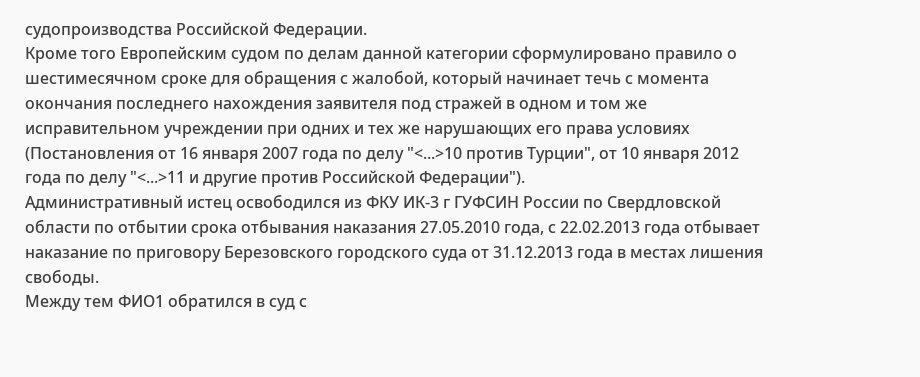судопроизводства Российской Федерации.
Кроме того Европейским судом по делам данной категории сформулировано правило о шестимесячном сроке для обращения с жалобой, который начинает течь с момента окончания последнего нахождения заявителя под стражей в одном и том же исправительном учреждении при одних и тех же нарушающих его права условиях (Постановления от 16 января 2007 года по делу "<...>10 против Турции", от 10 января 2012 года по делу "<...>11 и другие против Российской Федерации").
Административный истец освободился из ФКУ ИК-3 г ГУФСИН России по Свердловской области по отбытии срока отбывания наказания 27.05.2010 года, с 22.02.2013 года отбывает наказание по приговору Березовского городского суда от 31.12.2013 года в местах лишения свободы.
Между тем ФИО1 обратился в суд с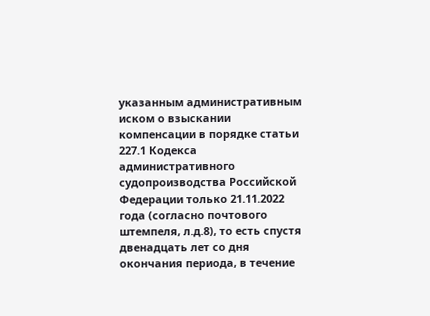указанным административным иском о взыскании компенсации в порядке статьи 227.1 Кодекса административного судопроизводства Российской Федерации только 21.11.2022 года (согласно почтового штемпеля, л.д.8), то есть спустя двенадцать лет со дня окончания периода, в течение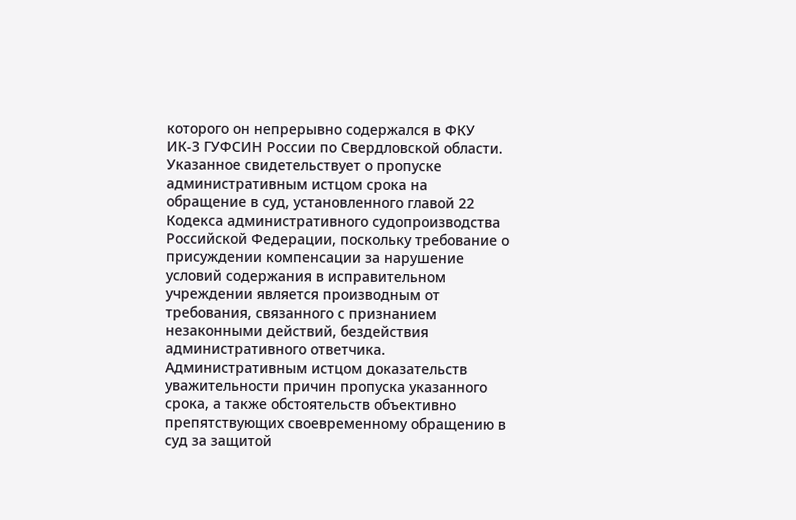которого он непрерывно содержался в ФКУ ИК-3 ГУФСИН России по Свердловской области.
Указанное свидетельствует о пропуске административным истцом срока на обращение в суд, установленного главой 22 Кодекса административного судопроизводства Российской Федерации, поскольку требование о присуждении компенсации за нарушение условий содержания в исправительном учреждении является производным от требования, связанного с признанием незаконными действий, бездействия административного ответчика.
Административным истцом доказательств уважительности причин пропуска указанного срока, а также обстоятельств объективно препятствующих своевременному обращению в суд за защитой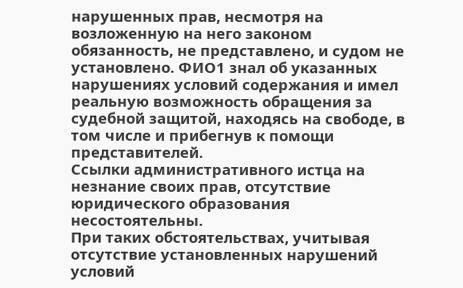нарушенных прав, несмотря на возложенную на него законом обязанность, не представлено, и судом не установлено. ФИО1 знал об указанных нарушениях условий содержания и имел реальную возможность обращения за судебной защитой, находясь на свободе, в том числе и прибегнув к помощи представителей.
Ссылки административного истца на незнание своих прав, отсутствие юридического образования несостоятельны.
При таких обстоятельствах, учитывая отсутствие установленных нарушений условий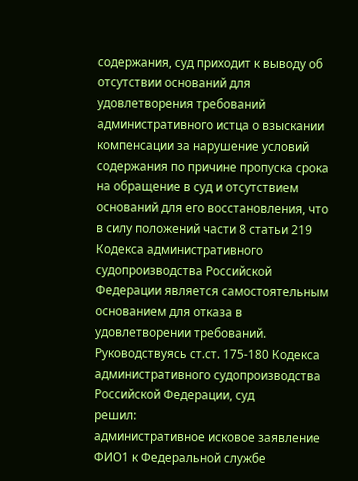содержания, суд приходит к выводу об отсутствии оснований для удовлетворения требований административного истца о взыскании компенсации за нарушение условий содержания по причине пропуска срока на обращение в суд и отсутствием оснований для его восстановления, что в силу положений части 8 статьи 219 Кодекса административного судопроизводства Российской Федерации является самостоятельным основанием для отказа в удовлетворении требований.
Руководствуясь ст.ст. 175-180 Кодекса административного судопроизводства Российской Федерации, суд
решил:
административное исковое заявление ФИО1 к Федеральной службе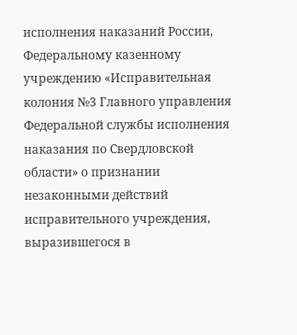исполнения наказаний России, Федеральному казенному учреждению «Исправительная колония №3 Главного управления Федеральной службы исполнения наказания по Свердловской области» о признании незаконными действий исправительного учреждения, выразившегося в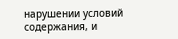нарушении условий содержания, и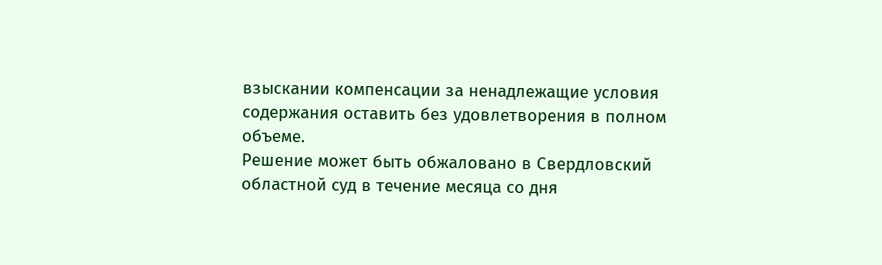взыскании компенсации за ненадлежащие условия содержания оставить без удовлетворения в полном объеме.
Решение может быть обжаловано в Свердловский областной суд в течение месяца со дня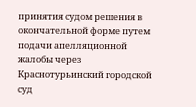принятия судом решения в окончательной форме путем подачи апелляционной жалобы через Краснотурьинский городской суд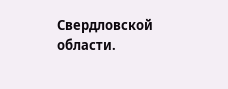Свердловской области.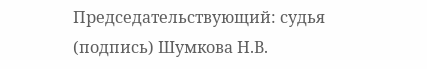Председательствующий: судья (подпись) Шумкова Н.В.